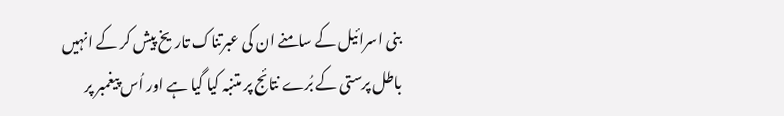بنی اسرائیل کے سامنے ان کی عبرتناک تاریخ پیش کر کے انہیں باطل پرستی کے بُرے نتائج پر متنبہ کیا گیا ہے اور اُس پیغمبر پر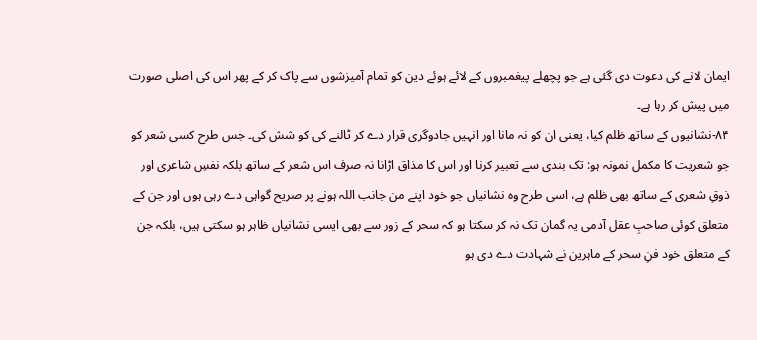ایمان لانے کی دعوت دی گئی ہے جو پچھلے پیغمبروں کے لائے ہوئے دین کو تمام آمیزشوں سے پاک کر کے پھر اس کی اصلی صورت میں پیش کر رہا ہے۔
۸۴-نشانیوں کے ساتھ ظلم کیا، یعنی ان کو نہ مانا اور انہیں جادوگری قرار دے کر ٹالنے کی کو شش کی۔ جس طرح کسی شعر کو جو شعریت کا مکمل نمونہ ہو: تک بندی سے تعبیر کرنا اور اس کا مذاق اڑانا نہ صرف اس شعر کے ساتھ بلکہ نفسِ شاعری اور ذوقِ شعری کے ساتھ بھی ظلم ہے، اسی طرح وہ نشانیاں جو خود اپنے من جانب اللہ ہونے پر صریح گواہی دے رہی ہوں اور جن کے متعلق کوئی صاحبِ عقل آدمی یہ گمان تک نہ کر سکتا ہو کہ سحر کے زور سے بھی ایسی نشانیاں ظاہر ہو سکتی ہیں، بلکہ جن کے متعلق خود فنِ سحر کے ماہرین نے شہادت دے دی ہو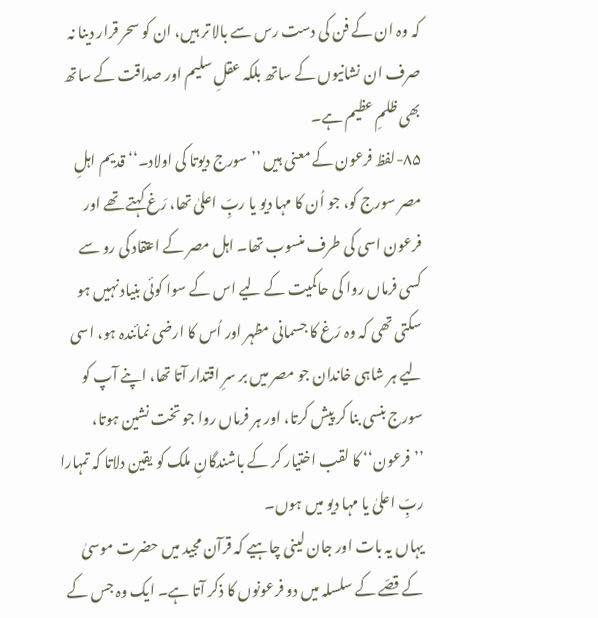کہ وہ ان کے فن کی دست رس سے بالا تر ہیں، ان کو سحر قرار دینا نہ صرف ان نشانیوں کے ساتھ بلکہ عقلِ سلیم اور صداقت کے ساتھ بھی ظلمِ عظیم ہے۔
۸۵-لفظ فرعون کے معنی ہیں ’’سورج دیوتا کی اولاد۔‘‘ قدیم اہلِ مصر سورج کو، جو اُن کا مہا دیو یا ربِّ اعلیٰ تھا، رَغ کہتے تھے اور فرعون اسی کی طرف منسوب تھا۔ اہل مصر کے اعتقاد کی رو سے کسی فرماں روا کی حاکمیت کے لیے اس کے سوا کوئی بنیاد نہیں ہو سکتی تھی کہ وہ رَغ کا جسمانی مظہر اور اُس کا ارضی نمائندہ ہو، اسی لیے ہر شاہی خاندان جو مصر میں بر سرِ اقتدار آتا تھا، اپنے آپ کو سورج بنسی بنا کر پیش کرتا، اور ہر فرماں روا جو تخت نشین ہوتا، ’’فرعون‘‘ کا لقب اختیار کر کے باشندگانِ ملک کو یقین دلاتا کہ تمہارا ربِّ اعلیٰ یا مہا دیو میں ہوں۔
یہاں یہ بات اور جان لینی چاہیے کہ قرآن مجید میں حضرت موسیٰ کے قصّے کے سلسلہ میں دو فرعونوں کا ذکر آتا ہے۔ ایک وہ جس کے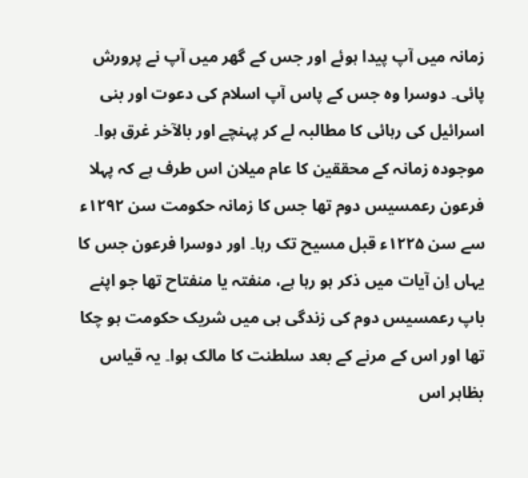زمانہ میں آپ پیدا ہوئے اور جس کے گھر میں آپ نے پرورش پائی۔ دوسرا وہ جس کے پاس آپ اسلام کی دعوت اور بنی اسرائیل کی رہائی کا مطالبہ لے کر پہنچے اور بالآخر غرق ہوا۔ موجودہ زمانہ کے محققین کا عام میلان اس طرف ہے کہ پہلا فرعون رعمسیس دوم تھا جس کا زمانہ حکومت سن ۱۲۹۲ء سے سن ۱۲۲۵ء قبل مسیح تک رہا۔ اور دوسرا فرعون جس کا یہاں اِن آیات میں ذکر ہو رہا ہے، منفتہ یا منفتاح تھا جو اپنے باپ رعمسیس دوم کی زندگی ہی میں شریک حکومت ہو چکا تھا اور اس کے مرنے کے بعد سلطنت کا مالک ہوا۔ یہ قیاس بظاہر اس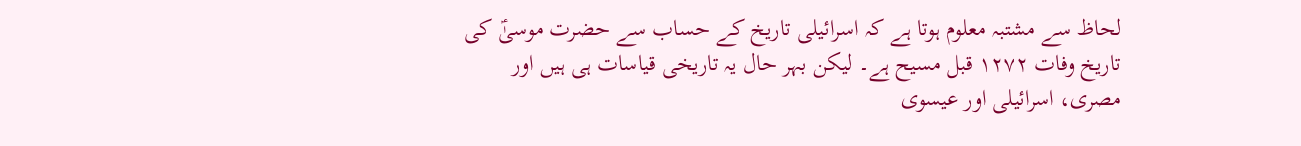لحاظ سے مشتبہ معلوم ہوتا ہے کہ اسرائیلی تاریخ کے حساب سے حضرت موسیٰؑ کی تاریخ وفات ۱۲۷۲ قبل مسیح ہے۔ لیکن بہر حال یہ تاریخی قیاسات ہی ہیں اور مصری، اسرائیلی اور عیسوی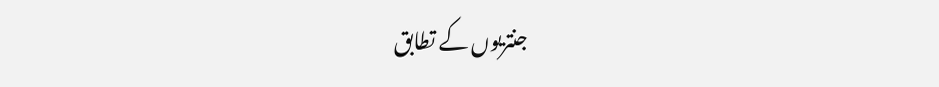جنتریوں کے تطابق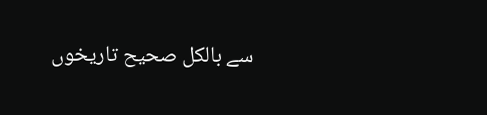سے بالکل صحیح تاریخوں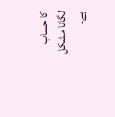کا حساب لگانا مشکل ہے۔